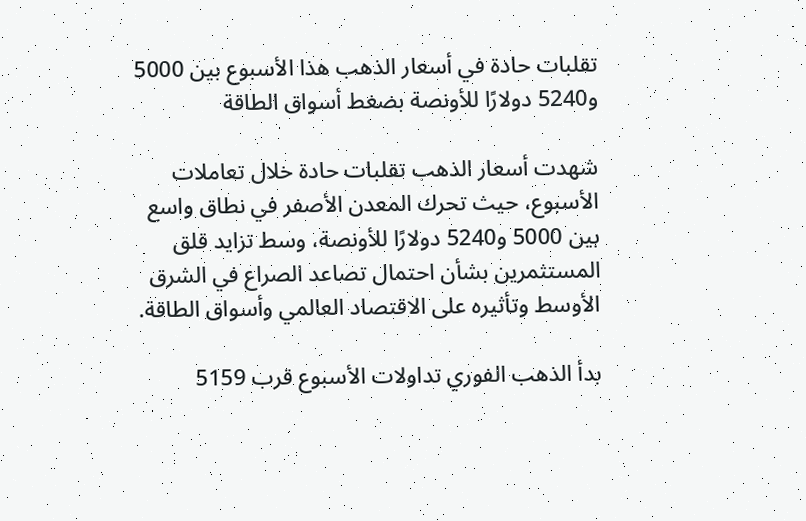تقلبات حادة في أسعار الذهب هذا الأسبوع بين 5000 و5240 دولارًا للأونصة بضغط أسواق الطاقة

شهدت أسعار الذهب تقلبات حادة خلال تعاملات الأسبوع، حيث تحرك المعدن الأصفر في نطاق واسع بين 5000 و5240 دولارًا للأونصة، وسط تزايد قلق المستثمرين بشأن احتمال تصاعد الصراع في الشرق الأوسط وتأثيره على الاقتصاد العالمي وأسواق الطاقة.

بدأ الذهب الفوري تداولات الأسبوع قرب 5159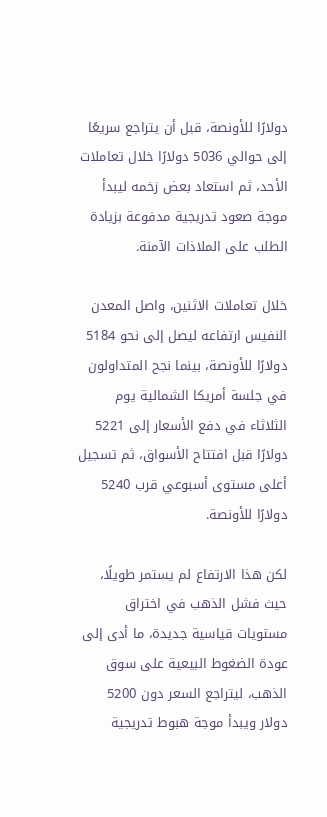دولارًا للأونصة، قبل أن يتراجع سريعًا إلى حوالي 5036 دولارًا خلال تعاملات الأحد، ثم استعاد بعض زخمه ليبدأ موجة صعود تدريجية مدفوعة بزيادة الطلب على الملاذات الآمنة.

خلال تعاملات الاثنين، واصل المعدن النفيس ارتفاعه ليصل إلى نحو 5184 دولارًا للأونصة، بينما نجح المتداولون في جلسة أمريكا الشمالية يوم الثلاثاء في دفع الأسعار إلى 5221 دولارًا قبل افتتاح الأسواق، ثم تسجيل أعلى مستوى أسبوعي قرب 5240 دولارًا للأونصة.

لكن هذا الارتفاع لم يستمر طويلًا، حيث فشل الذهب في اختراق مستويات قياسية جديدة، ما أدى إلى عودة الضغوط البيعية على سوق الذهب، ليتراجع السعر دون 5200 دولار ويبدأ موجة هبوط تدريجية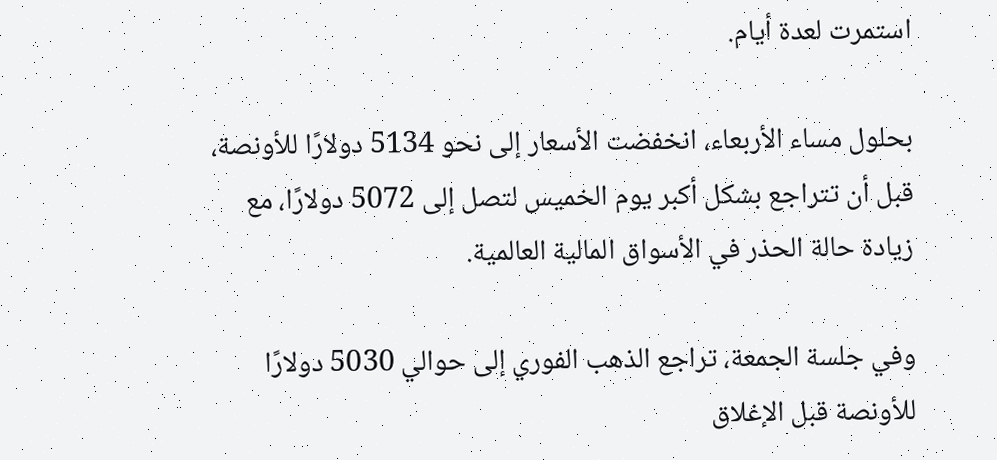استمرت لعدة أيام.

بحلول مساء الأربعاء، انخفضت الأسعار إلى نحو 5134 دولارًا للأونصة، قبل أن تتراجع بشكل أكبر يوم الخميس لتصل إلى 5072 دولارًا، مع زيادة حالة الحذر في الأسواق المالية العالمية.

وفي جلسة الجمعة، تراجع الذهب الفوري إلى حوالي 5030 دولارًا للأونصة قبل الإغلاق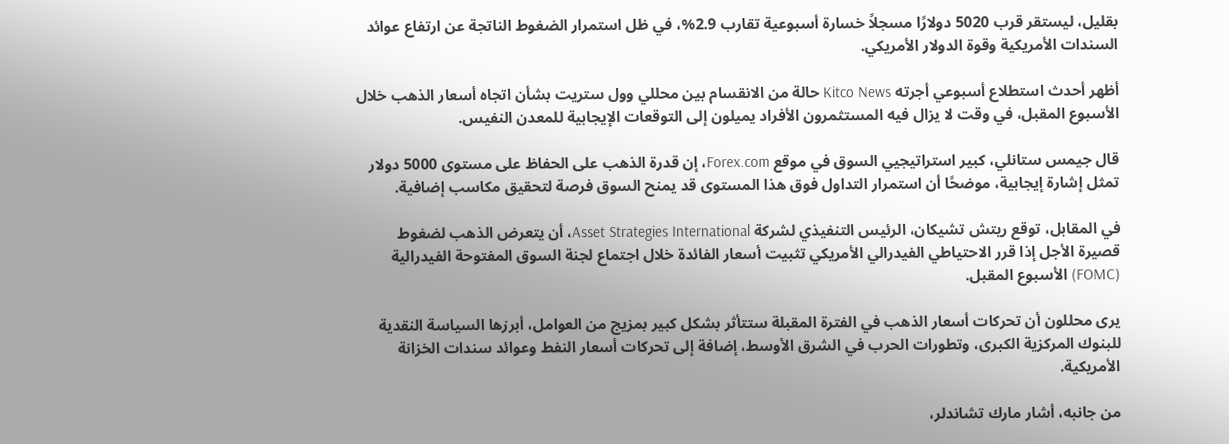بقليل، ليستقر قرب 5020 دولارًا مسجلاً خسارة أسبوعية تقارب 2.9%، في ظل استمرار الضغوط الناتجة عن ارتفاع عوائد السندات الأمريكية وقوة الدولار الأمريكي.

أظهر أحدث استطلاع أسبوعي أجرته Kitco News حالة من الانقسام بين محللي وول ستريت بشأن اتجاه أسعار الذهب خلال الأسبوع المقبل، في وقت لا يزال فيه المستثمرون الأفراد يميلون إلى التوقعات الإيجابية للمعدن النفيس.

قال جيمس ستانلي، كبير استراتيجيي السوق في موقع Forex.com، إن قدرة الذهب على الحفاظ على مستوى 5000 دولار تمثل إشارة إيجابية، موضحًا أن استمرار التداول فوق هذا المستوى قد يمنح السوق فرصة لتحقيق مكاسب إضافية.

في المقابل، توقع ريتش تشيكان، الرئيس التنفيذي لشركة Asset Strategies International، أن يتعرض الذهب لضغوط قصيرة الأجل إذا قرر الاحتياطي الفيدرالي الأمريكي تثبيت أسعار الفائدة خلال اجتماع لجنة السوق المفتوحة الفيدرالية (FOMC) الأسبوع المقبل.

يرى محللون أن تحركات أسعار الذهب في الفترة المقبلة ستتأثر بشكل كبير بمزيج من العوامل، أبرزها السياسة النقدية للبنوك المركزية الكبرى، وتطورات الحرب في الشرق الأوسط، إضافة إلى تحركات أسعار النفط وعوائد سندات الخزانة الأمريكية.

من جانبه، أشار مارك تشاندلر،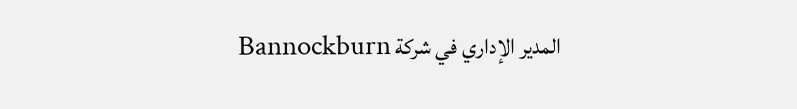المدير الإداري في شركة Bannockburn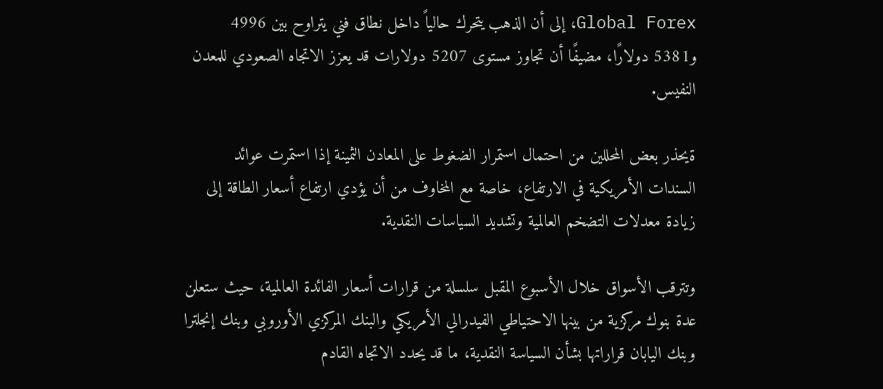Global Forex، إلى أن الذهب يتحرك حالياً داخل نطاق فني يتراوح بين 4996 و5381 دولارًا، مضيفًا أن تجاوز مستوى 5207 دولارات قد يعزز الاتجاه الصعودي للمعدن النفيس.

ةيحذر بعض المحللين من احتمال استمرار الضغوط على المعادن الثمينة إذا استمرت عوائد السندات الأمريكية في الارتفاع، خاصة مع المخاوف من أن يؤدي ارتفاع أسعار الطاقة إلى زيادة معدلات التضخم العالمية وتشديد السياسات النقدية.

وتترقب الأسواق خلال الأسبوع المقبل سلسلة من قرارات أسعار الفائدة العالمية، حيث ستعلن عدة بنوك مركزية من بينها الاحتياطي الفيدرالي الأمريكي والبنك المركزي الأوروبي وبنك إنجلترا وبنك اليابان قراراتها بشأن السياسة النقدية، ما قد يحدد الاتجاه القادم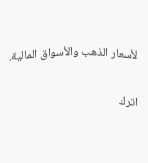لأسعار الذهب والأسواق المالية.

اترك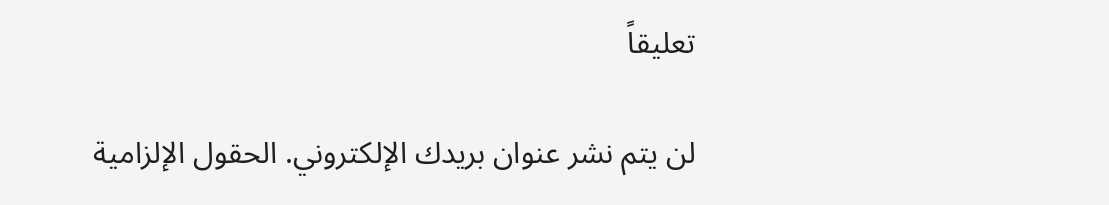تعليقاً

لن يتم نشر عنوان بريدك الإلكتروني. الحقول الإلزامية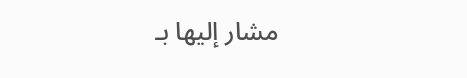مشار إليها بـ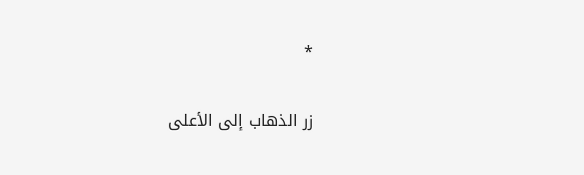*

زر الذهاب إلى الأعلى